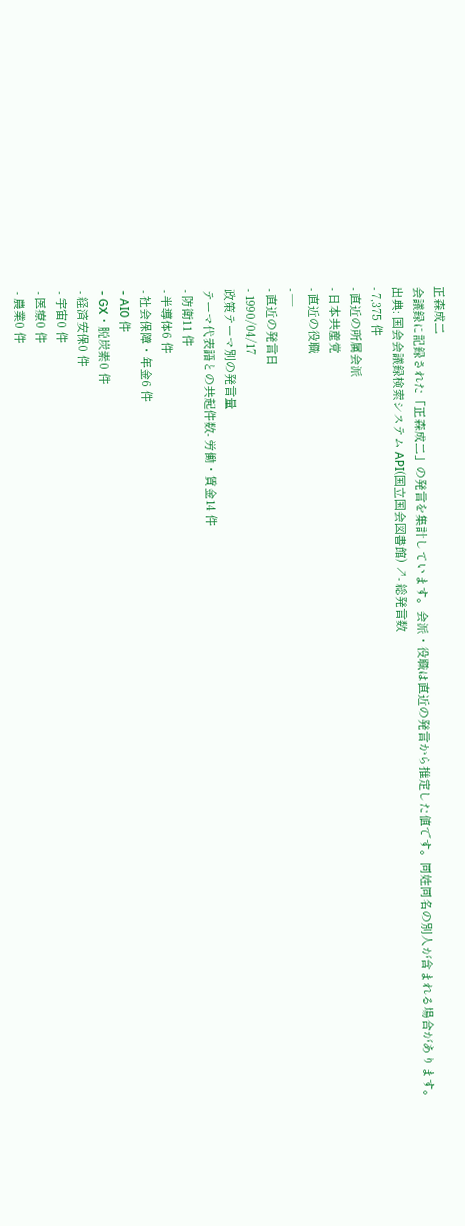正森成二
会議録に記録された「正森成二」の発言を集計しています。会派・役職は直近の発言から推定した値です。同姓同名の別人が含まれる場合があります。
出典: 国会会議録検索システム API(国立国会図書館) ↗- 総発言数
- 7,375 件
- 直近の所属会派
- 日本共産党
- 直近の役職
- —
- 直近の発言日
- 1990/04/17
政策テーマ別の発言量
テーマ代表語との共起件数- 労働・賃金14 件
- 防衛11 件
- 半導体6 件
- 社会保障・年金6 件
- AI0 件
- GX・脱炭素0 件
- 経済安保0 件
- 宇宙0 件
- 医療0 件
- 農業0 件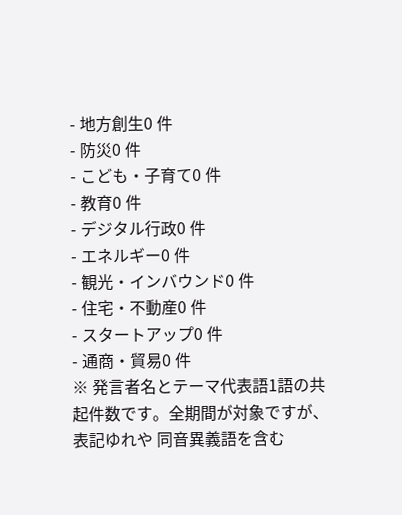- 地方創生0 件
- 防災0 件
- こども・子育て0 件
- 教育0 件
- デジタル行政0 件
- エネルギー0 件
- 観光・インバウンド0 件
- 住宅・不動産0 件
- スタートアップ0 件
- 通商・貿易0 件
※ 発言者名とテーマ代表語1語の共起件数です。全期間が対象ですが、表記ゆれや 同音異義語を含む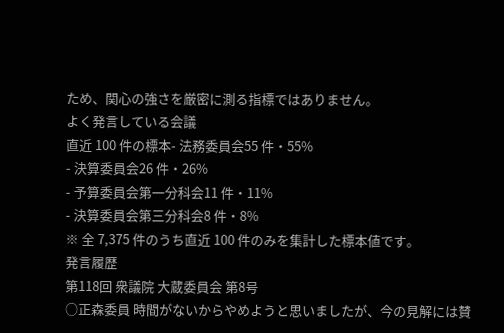ため、関心の強さを厳密に測る指標ではありません。
よく発言している会議
直近 100 件の標本- 法務委員会55 件・55%
- 決算委員会26 件・26%
- 予算委員会第一分科会11 件・11%
- 決算委員会第三分科会8 件・8%
※ 全 7,375 件のうち直近 100 件のみを集計した標本値です。
発言履歴
第118回 衆議院 大蔵委員会 第8号
○正森委員 時間がないからやめようと思いましたが、今の見解には賛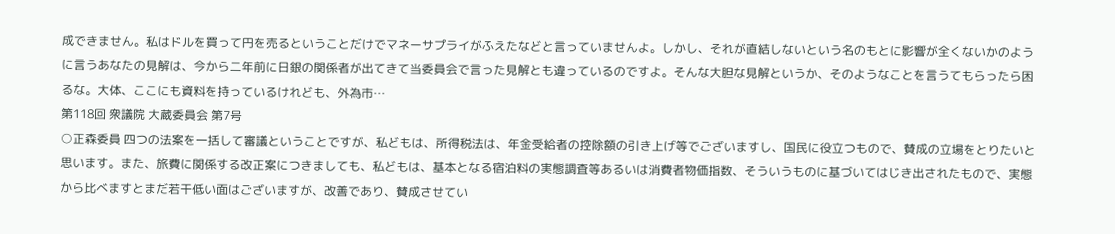成できません。私はドルを買って円を売るということだけでマネーサプライがふえたなどと言っていませんよ。しかし、それが直結しないという名のもとに影響が全くないかのように言うあなたの見解は、今から二年前に日銀の関係者が出てきて当委員会で言った見解とも違っているのですよ。そんな大胆な見解というか、そのようなことを言うてもらったら困るな。大体、ここにも資料を持っているけれども、外為市…
第118回 衆議院 大蔵委員会 第7号
○正森委員 四つの法案を一括して審議ということですが、私どもは、所得税法は、年金受給者の控除額の引き上げ等でございますし、国民に役立つもので、賛成の立場をとりたいと思います。また、旅費に関係する改正案につきましても、私どもは、基本となる宿泊料の実態調査等あるいは消費者物価指数、そういうものに基づいてはじき出されたもので、実態から比べますとまだ若干低い面はございますが、改善であり、賛成させてい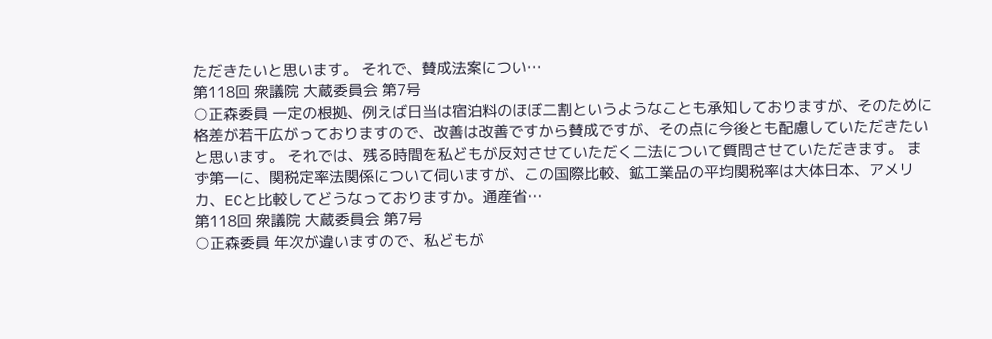ただきたいと思います。 それで、賛成法案につい…
第118回 衆議院 大蔵委員会 第7号
○正森委員 一定の根拠、例えば日当は宿泊料のほぼ二割というようなことも承知しておりますが、そのために格差が若干広がっておりますので、改善は改善ですから賛成ですが、その点に今後とも配慮していただきたいと思います。 それでは、残る時間を私どもが反対させていただく二法について質問させていただきます。 まず第一に、関税定率法関係について伺いますが、この国際比較、鉱工業品の平均関税率は大体日本、アメリカ、ECと比較してどうなっておりますか。通産省…
第118回 衆議院 大蔵委員会 第7号
○正森委員 年次が違いますので、私どもが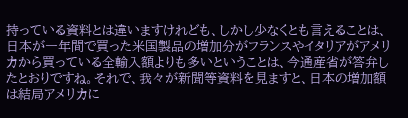持っている資料とは違いますけれども、しかし少なくとも言えることは、日本が一年間で買った米国製品の増加分がフランスやイタリアがアメリカから買っている全輸入額よりも多いということは、今通産省が答弁したとおりですね。それで、我々が新聞等資料を見ますと、日本の増加額は結局アメリカに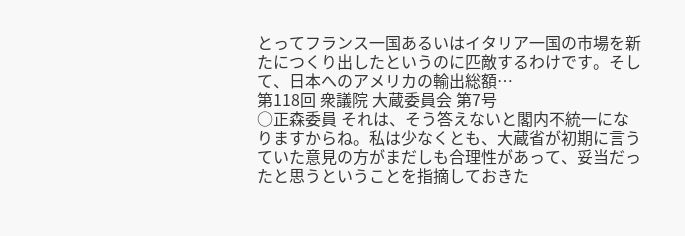とってフランス一国あるいはイタリア一国の市場を新たにつくり出したというのに匹敵するわけです。そして、日本へのアメリカの輸出総額…
第118回 衆議院 大蔵委員会 第7号
○正森委員 それは、そう答えないと閣内不統一になりますからね。私は少なくとも、大蔵省が初期に言うていた意見の方がまだしも合理性があって、妥当だったと思うということを指摘しておきた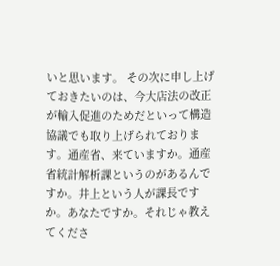いと思います。 その次に申し上げておきたいのは、今大店法の改正が輸入促進のためだといって構造協議でも取り上げられております。通産省、来ていますか。通産省統計解析課というのがあるんですか。井上という人が課長ですか。あなたですか。それじゃ教えてくださ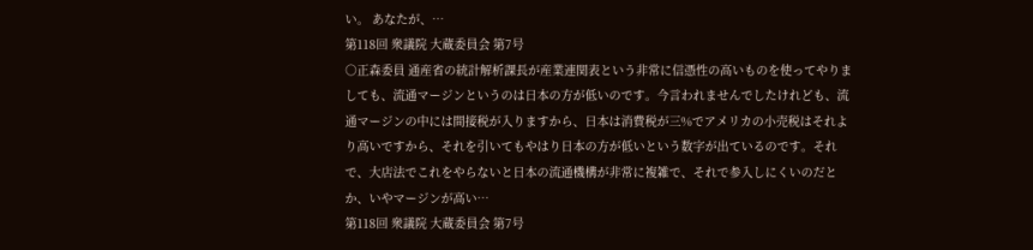い。 あなたが、…
第118回 衆議院 大蔵委員会 第7号
○正森委員 通産省の統計解析課長が産業連関表という非常に信憑性の高いものを使ってやりましても、流通マージンというのは日本の方が低いのです。今言われませんでしたけれども、流通マージンの中には間接税が入りますから、日本は消費税が三%でアメリカの小売税はそれより高いですから、それを引いてもやはり日本の方が低いという数字が出ているのです。それで、大店法でこれをやらないと日本の流通機構が非常に複雑で、それで参入しにくいのだとか、いやマージンが高い…
第118回 衆議院 大蔵委員会 第7号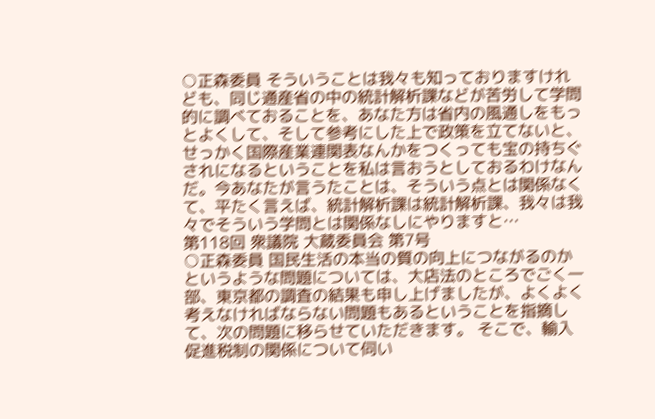○正森委員 そういうことは我々も知っておりますけれども、同じ通産省の中の統計解析課などが苦労して学問的に調べておることを、あなた方は省内の風通しをもっとよくして、そして参考にした上で政策を立てないと、せっかく国際産業連関表なんかをつくっても宝の持ちぐされになるということを私は言おうとしておるわけなんだ。今あなたが言うたことは、そういう点とは関係なくて、平たく言えば、統計解析課は統計解析課、我々は我々でそういう学問とは関係なしにやりますと…
第118回 衆議院 大蔵委員会 第7号
○正森委員 国民生活の本当の質の向上につながるのかというような問題については、大店法のところでごく一部、東京都の調査の結果も申し上げましたが、よくよく考えなければならない問題もあるということを指摘して、次の問題に移らせていただきます。 そこで、輸入促進税制の関係について伺い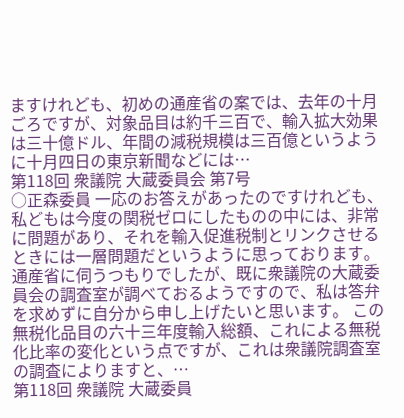ますけれども、初めの通産省の案では、去年の十月ごろですが、対象品目は約千三百で、輸入拡大効果は三十億ドル、年間の減税規模は三百億というように十月四日の東京新聞などには…
第118回 衆議院 大蔵委員会 第7号
○正森委員 一応のお答えがあったのですけれども、私どもは今度の関税ゼロにしたものの中には、非常に問題があり、それを輸入促進税制とリンクさせるときには一層問題だというように思っております。 通産省に伺うつもりでしたが、既に衆議院の大蔵委員会の調査室が調べておるようですので、私は答弁を求めずに自分から申し上げたいと思います。 この無税化品目の六十三年度輸入総額、これによる無税化比率の変化という点ですが、これは衆議院調査室の調査によりますと、…
第118回 衆議院 大蔵委員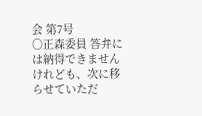会 第7号
○正森委員 答弁には納得できませんけれども、次に移らせていただ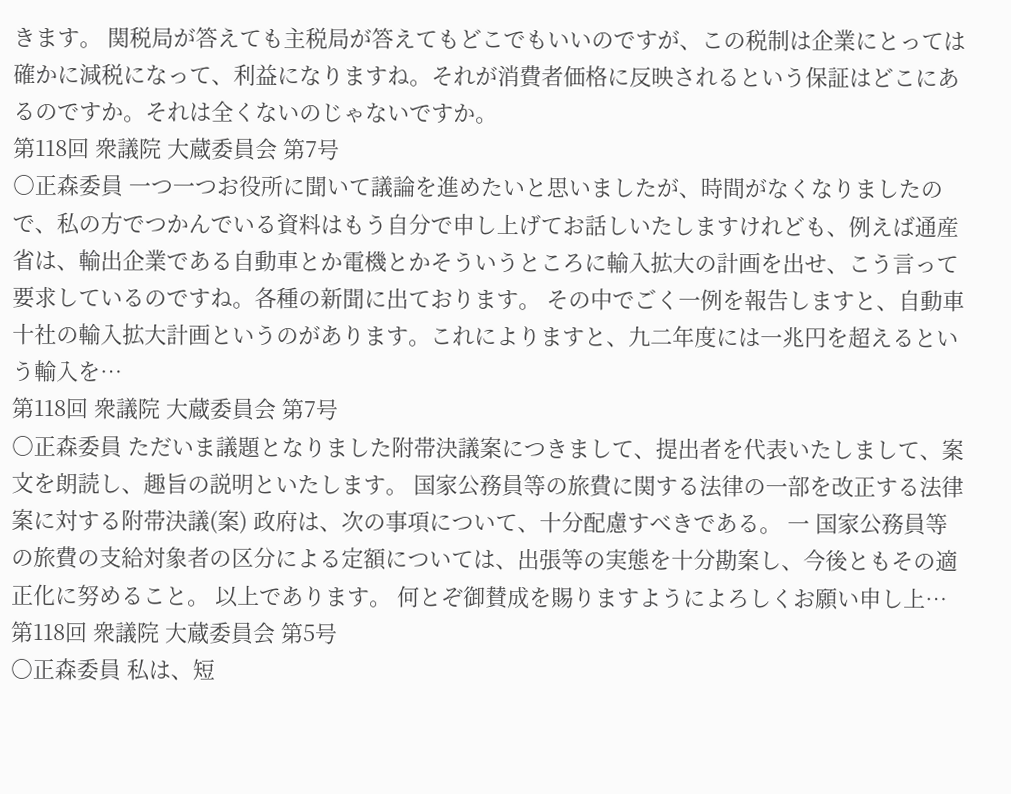きます。 関税局が答えても主税局が答えてもどこでもいいのですが、この税制は企業にとっては確かに減税になって、利益になりますね。それが消費者価格に反映されるという保証はどこにあるのですか。それは全くないのじゃないですか。
第118回 衆議院 大蔵委員会 第7号
○正森委員 一つ一つお役所に聞いて議論を進めたいと思いましたが、時間がなくなりましたので、私の方でつかんでいる資料はもう自分で申し上げてお話しいたしますけれども、例えば通産省は、輸出企業である自動車とか電機とかそういうところに輸入拡大の計画を出せ、こう言って要求しているのですね。各種の新聞に出ております。 その中でごく一例を報告しますと、自動車十社の輸入拡大計画というのがあります。これによりますと、九二年度には一兆円を超えるという輸入を…
第118回 衆議院 大蔵委員会 第7号
○正森委員 ただいま議題となりました附帯決議案につきまして、提出者を代表いたしまして、案文を朗読し、趣旨の説明といたします。 国家公務員等の旅費に関する法律の一部を改正する法律案に対する附帯決議(案) 政府は、次の事項について、十分配慮すべきである。 一 国家公務員等の旅費の支給対象者の区分による定額については、出張等の実態を十分勘案し、今後ともその適正化に努めること。 以上であります。 何とぞ御賛成を賜りますようによろしくお願い申し上…
第118回 衆議院 大蔵委員会 第5号
○正森委員 私は、短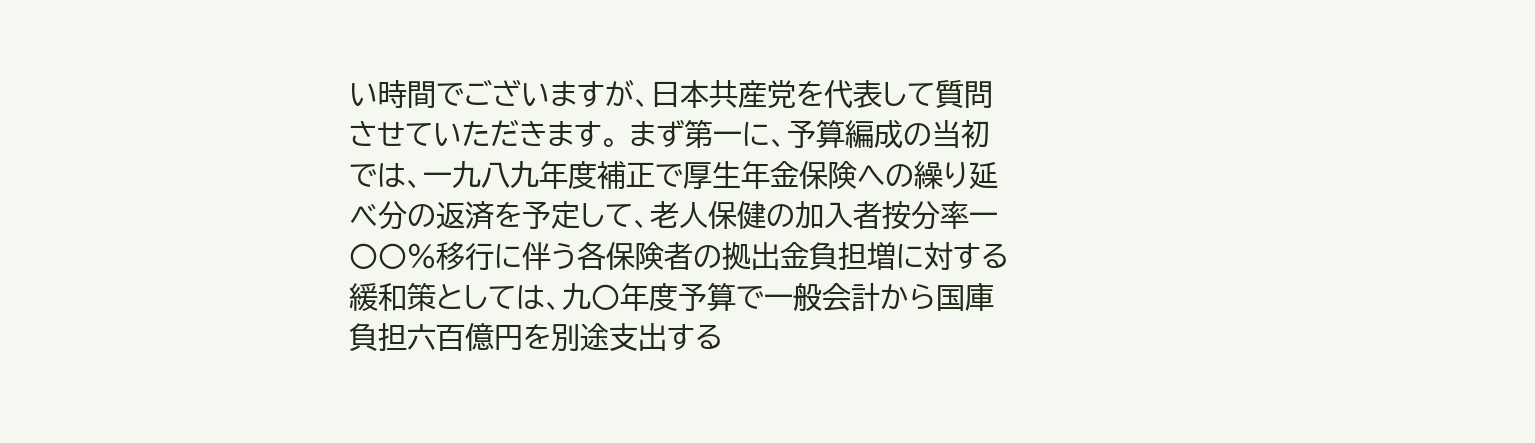い時間でございますが、日本共産党を代表して質問させていただきます。 まず第一に、予算編成の当初では、一九八九年度補正で厚生年金保険への繰り延べ分の返済を予定して、老人保健の加入者按分率一〇〇%移行に伴う各保険者の拠出金負担増に対する緩和策としては、九〇年度予算で一般会計から国庫負担六百億円を別途支出する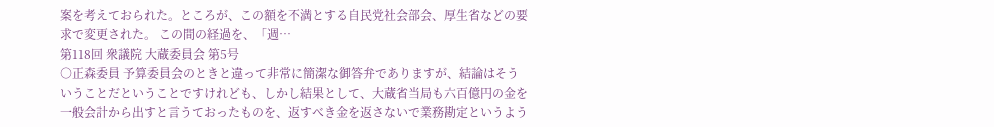案を考えておられた。ところが、この額を不満とする自民党社会部会、厚生省などの要求で変更された。 この間の経過を、「週…
第118回 衆議院 大蔵委員会 第5号
○正森委員 予算委員会のときと違って非常に簡潔な御答弁でありますが、結論はそういうことだということですけれども、しかし結果として、大蔵省当局も六百億円の金を一般会計から出すと言うておったものを、返すべき金を返さないで業務勘定というよう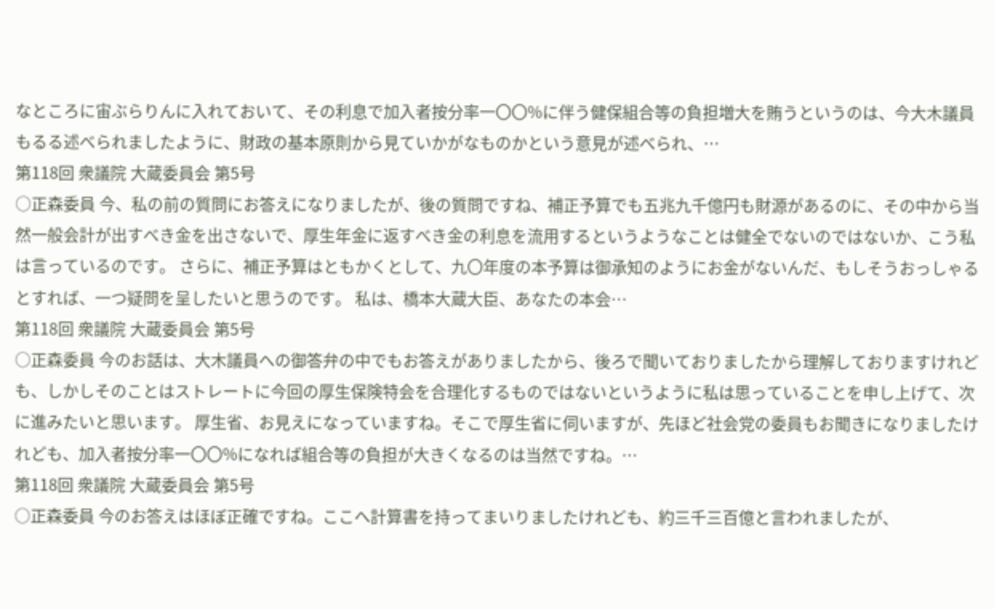なところに宙ぶらりんに入れておいて、その利息で加入者按分率一〇〇%に伴う健保組合等の負担増大を賄うというのは、今大木議員もるる述べられましたように、財政の基本原則から見ていかがなものかという意見が述べられ、…
第118回 衆議院 大蔵委員会 第5号
○正森委員 今、私の前の質問にお答えになりましたが、後の質問ですね、補正予算でも五兆九千億円も財源があるのに、その中から当然一般会計が出すべき金を出さないで、厚生年金に返すべき金の利息を流用するというようなことは健全でないのではないか、こう私は言っているのです。 さらに、補正予算はともかくとして、九〇年度の本予算は御承知のようにお金がないんだ、もしそうおっしゃるとすれば、一つ疑問を呈したいと思うのです。 私は、橋本大蔵大臣、あなたの本会…
第118回 衆議院 大蔵委員会 第5号
○正森委員 今のお話は、大木議員への御答弁の中でもお答えがありましたから、後ろで聞いておりましたから理解しておりますけれども、しかしそのことはストレートに今回の厚生保険特会を合理化するものではないというように私は思っていることを申し上げて、次に進みたいと思います。 厚生省、お見えになっていますね。そこで厚生省に伺いますが、先ほど社会党の委員もお聞きになりましたけれども、加入者按分率一〇〇%になれば組合等の負担が大きくなるのは当然ですね。…
第118回 衆議院 大蔵委員会 第5号
○正森委員 今のお答えはほぼ正確ですね。ここへ計算書を持ってまいりましたけれども、約三千三百億と言われましたが、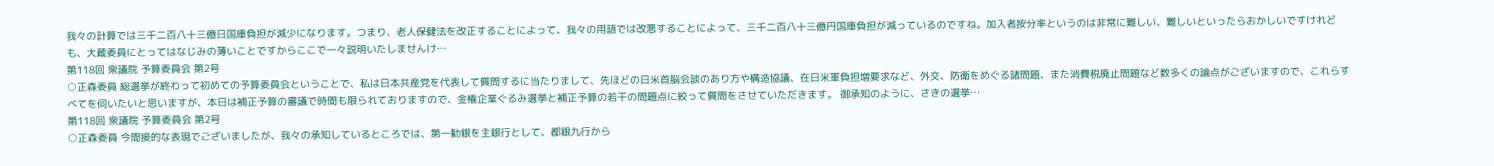我々の計算では三千二百八十三億日国庫負担が減少になります。つまり、老人保健法を改正することによって、我々の用語では改悪することによって、三千二百八十三億円国庫負担が減っているのですね。加入者按分率というのは非常に難しい、難しいといったらおかしいですけれども、大蔵委員にとってはなじみの薄いことですからここで一々説明いたしませんけ…
第118回 衆議院 予算委員会 第2号
○正森委員 総選挙が終わって初めての予算委員会ということで、私は日本共産党を代表して質問するに当たりまして、先ほどの日米首脳会談のあり方や構造協議、在日米軍負担増要求など、外交、防衛をめぐる諸問題、また消費税廃止問題など数多くの論点がございますので、これらすべてを伺いたいと思いますが、本日は補正予算の審議で時間も限られておりますので、金権企業ぐるみ選挙と補正予算の若干の問題点に絞って質問をさせていただきます。 御承知のように、さきの選挙…
第118回 衆議院 予算委員会 第2号
○正森委員 今間接的な表現でございましたが、我々の承知しているところでは、第一勧銀を主銀行として、都銀九行から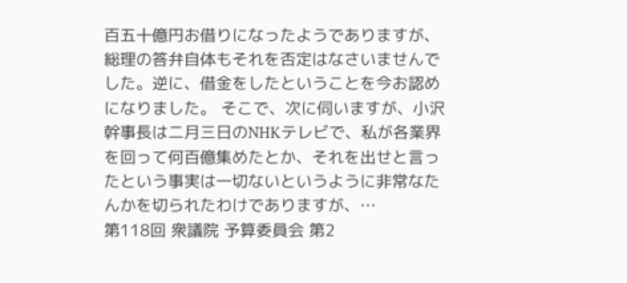百五十億円お借りになったようでありますが、総理の答弁自体もそれを否定はなさいませんでした。逆に、借金をしたということを今お認めになりました。 そこで、次に伺いますが、小沢幹事長は二月三日のNHKテレビで、私が各業界を回って何百億集めたとか、それを出せと言ったという事実は一切ないというように非常なたんかを切られたわけでありますが、…
第118回 衆議院 予算委員会 第2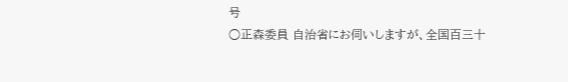号
○正森委員 自治省にお伺いしますが、全国百三十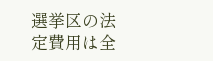選挙区の法定費用は全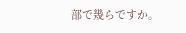部で幾らですか。